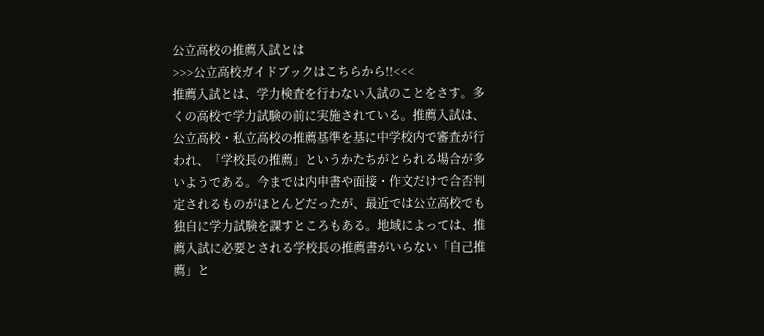公立高校の推薦入試とは
>>>公立高校ガイドブックはこちらから!!<<<
推薦入試とは、学力検査を行わない入試のことをさす。多くの高校で学力試験の前に実施されている。推薦入試は、公立高校・私立高校の推薦基準を基に中学校内で審査が行われ、「学校長の推薦」というかたちがとられる場合が多いようである。今までは内申書や面接・作文だけで合否判定されるものがほとんどだったが、最近では公立高校でも独自に学力試験を課すところもある。地域によっては、推薦入試に必要とされる学校長の推薦書がいらない「自己推薦」と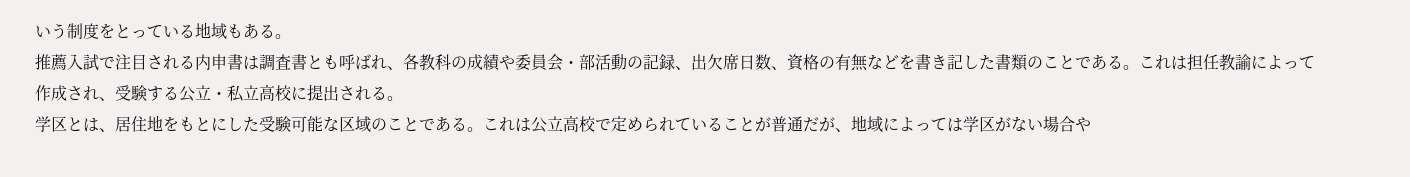いう制度をとっている地域もある。
推薦入試で注目される内申書は調査書とも呼ばれ、各教科の成績や委員会・部活動の記録、出欠席日数、資格の有無などを書き記した書類のことである。これは担任教諭によって作成され、受験する公立・私立高校に提出される。
学区とは、居住地をもとにした受験可能な区域のことである。これは公立高校で定められていることが普通だが、地域によっては学区がない場合や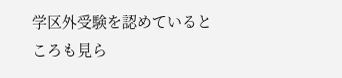学区外受験を認めているところも見ら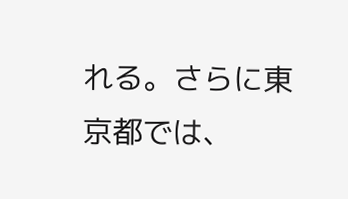れる。さらに東京都では、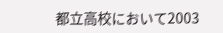都立高校において2003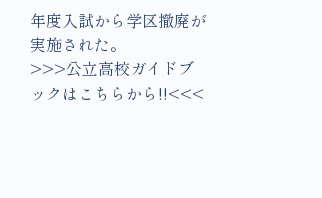年度入試から学区撤廃が実施された。
>>>公立高校ガイドブックはこちらから!!<<<